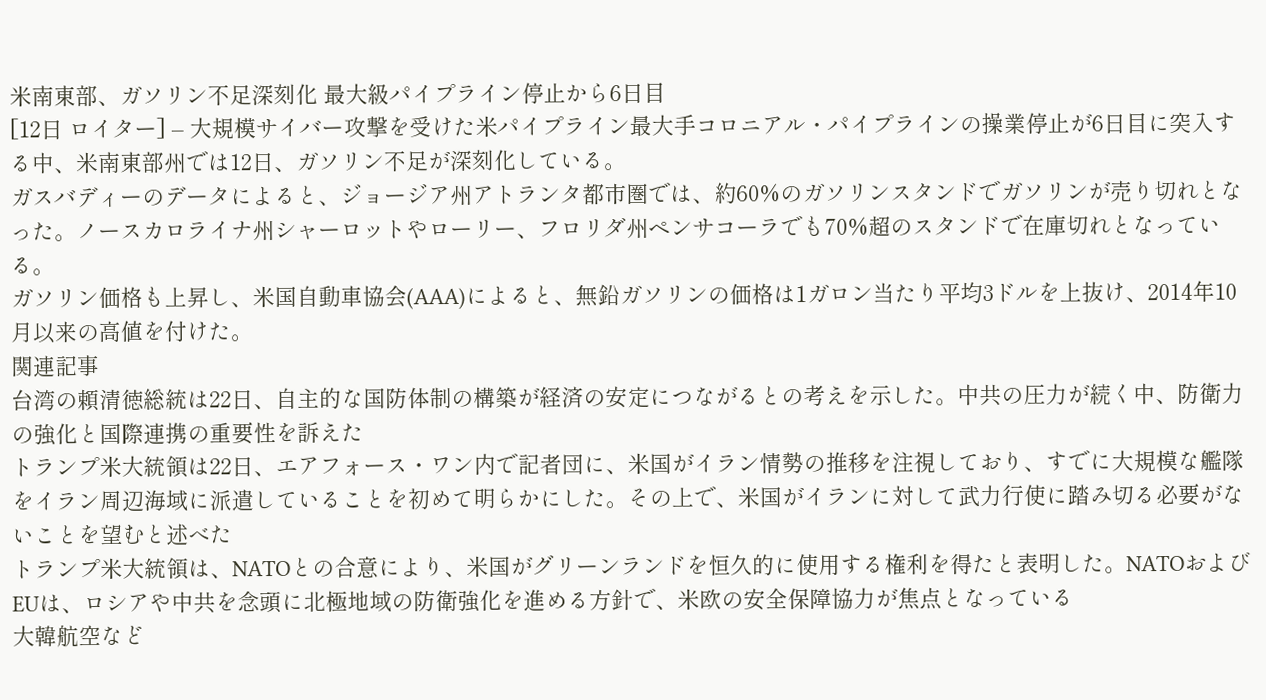米南東部、ガソリン不足深刻化 最大級パイプライン停止から6日目
[12日 ロイター] – 大規模サイバー攻撃を受けた米パイプライン最大手コロニアル・パイプラインの操業停止が6日目に突入する中、米南東部州では12日、ガソリン不足が深刻化している。
ガスバディーのデータによると、ジョージア州アトランタ都市圏では、約60%のガソリンスタンドでガソリンが売り切れとなった。ノースカロライナ州シャーロットやローリー、フロリダ州ペンサコーラでも70%超のスタンドで在庫切れとなっている。
ガソリン価格も上昇し、米国自動車協会(AAA)によると、無鉛ガソリンの価格は1ガロン当たり平均3ドルを上抜け、2014年10月以来の高値を付けた。
関連記事
台湾の頼清徳総統は22日、自主的な国防体制の構築が経済の安定につながるとの考えを示した。中共の圧力が続く中、防衛力の強化と国際連携の重要性を訴えた
トランプ米大統領は22日、エアフォース・ワン内で記者団に、米国がイラン情勢の推移を注視しており、すでに大規模な艦隊をイラン周辺海域に派遣していることを初めて明らかにした。その上で、米国がイランに対して武力行使に踏み切る必要がないことを望むと述べた
トランプ米大統領は、NATOとの合意により、米国がグリーンランドを恒久的に使用する権利を得たと表明した。NATOおよびEUは、ロシアや中共を念頭に北極地域の防衛強化を進める方針で、米欧の安全保障協力が焦点となっている
大韓航空など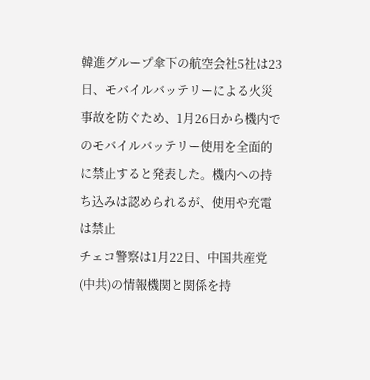韓進グループ傘下の航空会社5社は23日、モバイルバッテリーによる火災事故を防ぐため、1月26日から機内でのモバイルバッテリー使用を全面的に禁止すると発表した。機内への持ち込みは認められるが、使用や充電は禁止
チェコ警察は1月22日、中国共産党(中共)の情報機関と関係を持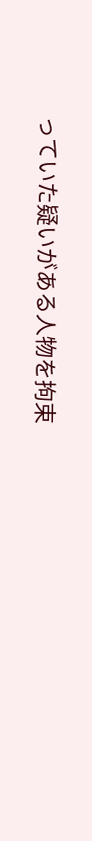っていた疑いがある人物を拘束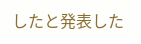したと発表した